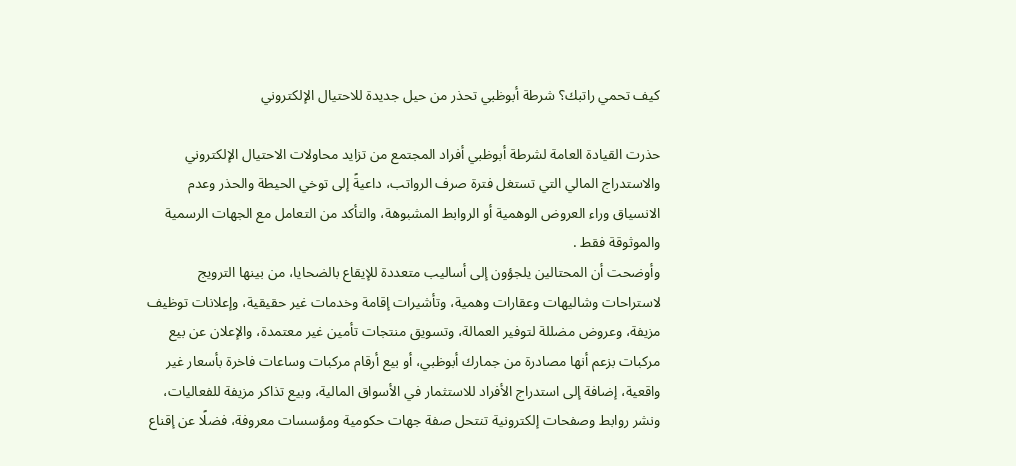كيف تحمي راتبك؟ شرطة أبوظبي تحذر من حيل جديدة للاحتيال الإلكتروني

حذرت القيادة العامة لشرطة أبوظبي أفراد المجتمع من تزايد محاولات الاحتيال الإلكتروني والاستدراج المالي التي تستغل فترة صرف الرواتب، داعيةً إلى توخي الحيطة والحذر وعدم الانسياق وراء العروض الوهمية أو الروابط المشبوهة، والتأكد من التعامل مع الجهات الرسمية والموثوقة فقط .
وأوضحت أن المحتالين يلجؤون إلى أساليب متعددة للإيقاع بالضحايا، من بينها الترويج لاستراحات وشاليهات وعقارات وهمية، وتأشيرات إقامة وخدمات غير حقيقية، وإعلانات توظيف مزيفة، وعروض مضللة لتوفير العمالة، وتسويق منتجات تأمين غير معتمدة، والإعلان عن بيع مركبات بزعم أنها مصادرة من جمارك أبوظبي، أو بيع أرقام مركبات وساعات فاخرة بأسعار غير واقعية، إضافة إلى استدراج الأفراد للاستثمار في الأسواق المالية، وبيع تذاكر مزيفة للفعاليات، ونشر روابط وصفحات إلكترونية تنتحل صفة جهات حكومية ومؤسسات معروفة، فضلًا عن إقناع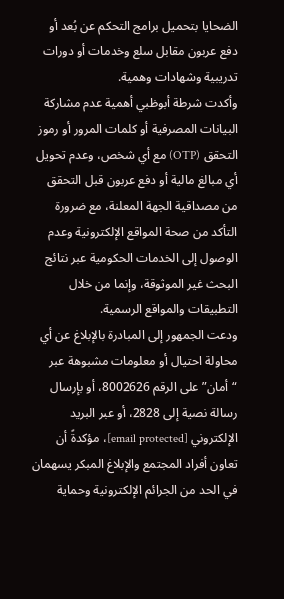الضحايا بتحميل برامج التحكم عن بُعد أو دفع عربون مقابل سلع وخدمات أو دورات تدريبية وشهادات وهمية.
وأكدت شرطة أبوظبي أهمية عدم مشاركة البيانات المصرفية أو كلمات المرور أو رموز التحقق (OTP) مع أي شخص، وعدم تحويل أي مبالغ مالية أو دفع عربون قبل التحقق من مصداقية الجهة المعلنة، مع ضرورة التأكد من صحة المواقع الإلكترونية وعدم الوصول إلى الخدمات الحكومية عبر نتائج البحث غير الموثوقة، وإنما من خلال التطبيقات والمواقع الرسمية.
ودعت الجمهور إلى المبادرة بالإبلاغ عن أي محاولة احتيال أو معلومات مشبوهة عبر “أمان” على الرقم 8002626، أو بإرسال رسالة نصية إلى 2828، أو عبر البريد الإلكتروني [email protected]، مؤكدةً أن تعاون أفراد المجتمع والإبلاغ المبكر يسهمان في الحد من الجرائم الإلكترونية وحماية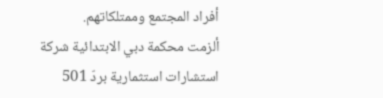أفراد المجتمع وممتلكاتهم.
ألزمت محكمة دبي الابتدائية شركة استشارات استثمارية بردّ 501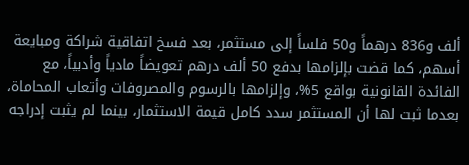ألف و836 درهماً و50 فلساً إلى مستثمر، بعد فسخ اتفاقية شراكة ومبايعة أسهم، كما قضت بإلزامها بدفع 50 ألف درهم تعويضاً مادياً وأدبياً، مع الفائدة القانونية بواقع 5%، وإلزامها بالرسوم والمصروفات وأتعاب المحاماة، بعدما ثبت لها أن المستثمر سدد كامل قيمة الاستثمار، بينما لم يثبت إدراجه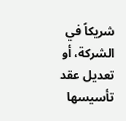شريكاً في الشركة، أو تعديل عقد تأسيسها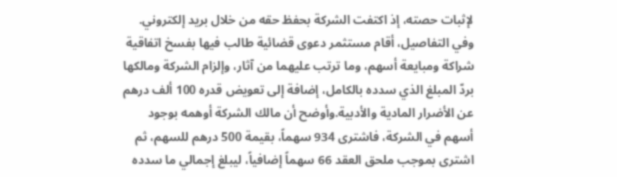لإثبات حصته، إذ اكتفت الشركة بحفظ حقه من خلال بريد إلكتروني.
وفي التفاصيل، أقام مستثمر دعوى قضائية طالب فيها بفسخ اتفاقية شراكة ومبايعة أسهم، وما ترتب عليهما من آثار، وإلزام الشركة ومالكها بردّ المبلغ الذي سدده بالكامل، إضافة إلى تعويض قدره 100 ألف درهم عن الأضرار المادية والأدبية.وأوضح أن مالك الشركة أوهمه بوجود أسهم في الشركة، فاشترى 934 سهماً، بقيمة 500 درهم للسهم، ثم اشترى بموجب ملحق العقد 66 سهماً إضافياً، ليبلغ إجمالي ما سدده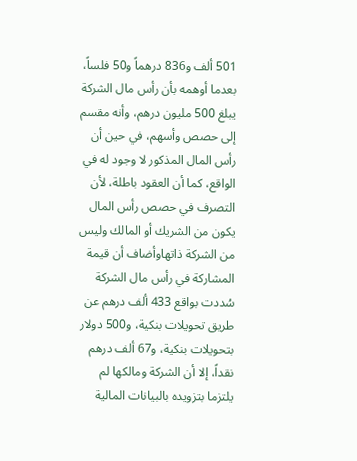501 ألف و836 درهماً و50 فلساً، بعدما أوهمه بأن رأس مال الشركة يبلغ 500 مليون درهم، وأنه مقسم إلى حصص وأسهم، في حين أن رأس المال المذكور لا وجود له في الواقع، كما أن العقود باطلة، لأن التصرف في حصص رأس المال يكون من الشريك أو المالك وليس من الشركة ذاتهاوأضاف أن قيمة المشاركة في رأس مال الشركة سُددت بواقع 433 ألف درهم عن طريق تحويلات بنكية، و500 دولار بتحويلات بنكية، و67 ألف درهم نقداً، إلا أن الشركة ومالكها لم يلتزما بتزويده بالبيانات المالية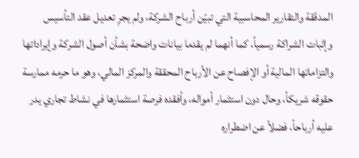المدققة والتقارير المحاسبية التي تبيّن أرباح الشركة، ولم يجرِ تعديل عقد التأسيس وإثبات الشراكة رسمياً، كما أنهما لم يقدما بيانات واضحة بشأن أصول الشركة وإيراداتها والتزاماتها المالية أو الإفصاح عن الأرباح المحققة والمركز المالي، وهو ما حرمه ممارسة حقوقه شريكاً، وحال دون استثمار أمواله، وأفقده فرصة استثمارها في نشاط تجاري يدر عليه أرباحاً، فضلاً عن اضطراره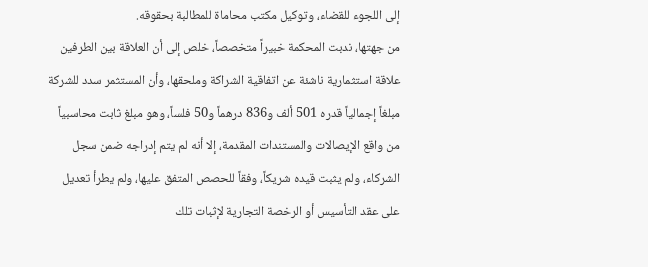إلى اللجوء للقضاء، وتوكيل مكتب محاماة للمطالبة بحقوقه.
من جهتها، ندبت المحكمة خبيراً متخصصاً، خلص إلى أن العلاقة بين الطرفين علاقة استثمارية ناشئة عن اتفاقية الشراكة وملحقها، وأن المستثمر سدد للشركة مبلغاً إجمالياً قدره 501 ألف و836 درهماً و50 فلساً، وهو مبلغ ثابت محاسبياً من واقع الإيصالات والمستندات المقدمة، إلا أنه لم يتم إدراجه ضمن سجل الشركاء، ولم يثبت قيده شريكاً، وفقاً للحصص المتفق عليها، ولم يطرأ تعديل على عقد التأسيس أو الرخصة التجارية لإثبات تلك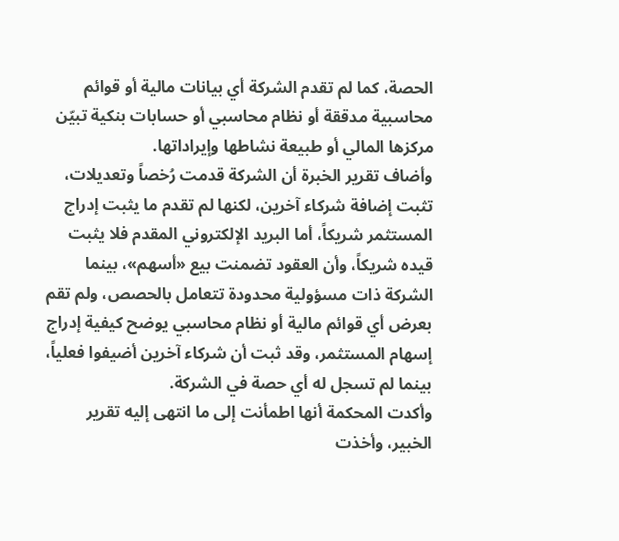الحصة، كما لم تقدم الشركة أي بيانات مالية أو قوائم محاسبية مدققة أو نظام محاسبي أو حسابات بنكية تبيّن مركزها المالي أو طبيعة نشاطها وإيراداتها.
وأضاف تقرير الخبرة أن الشركة قدمت رُخصاً وتعديلات، تثبت إضافة شركاء آخرين، لكنها لم تقدم ما يثبت إدراج المستثمر شريكاً، أما البريد الإلكتروني المقدم فلا يثبت قيده شريكاً، وأن العقود تضمنت بيع «أسهم»، بينما الشركة ذات مسؤولية محدودة تتعامل بالحصص، ولم تقم بعرض أي قوائم مالية أو نظام محاسبي يوضح كيفية إدراج إسهام المستثمر، وقد ثبت أن شركاء آخرين أضيفوا فعلياً، بينما لم تسجل له أي حصة في الشركة.
وأكدت المحكمة أنها اطمأنت إلى ما انتهى إليه تقرير الخبير، وأخذت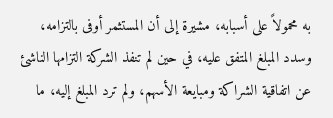به محمولاً على أسبابه، مشيرة إلى أن المستثمر أوفى بالتزامه، وسدد المبلغ المتفق عليه، في حين لم تنفذ الشركة التزامها الناشئ عن اتفاقية الشراكة ومبايعة الأسهم، ولم ترد المبلغ إليه، ما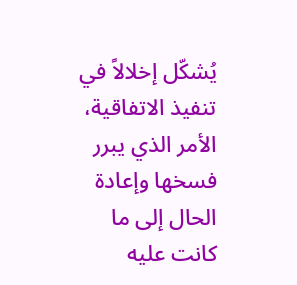يُشكّل إخلالاً في تنفيذ الاتفاقية، الأمر الذي يبرر فسخها وإعادة الحال إلى ما كانت عليه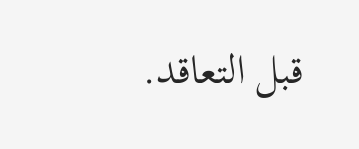قبل التعاقد.